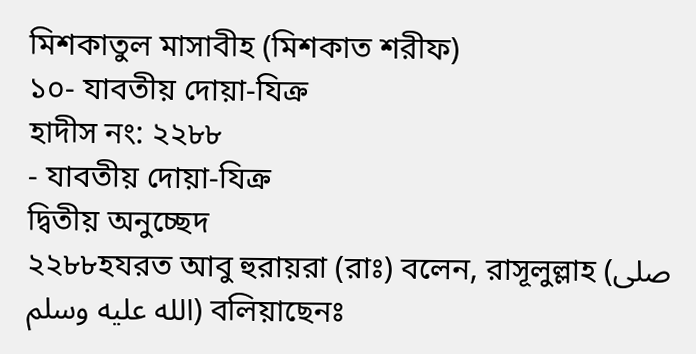মিশকাতুল মাসাবীহ (মিশকাত শরীফ)
১০- যাবতীয় দোয়া-যিক্র
হাদীস নং: ২২৮৮
- যাবতীয় দোয়া-যিক্র
দ্বিতীয় অনুচ্ছেদ
২২৮৮হযরত আবু হুরায়রা (রাঃ) বলেন, রাসূলুল্লাহ (صلى الله عليه وسلم) বলিয়াছেনঃ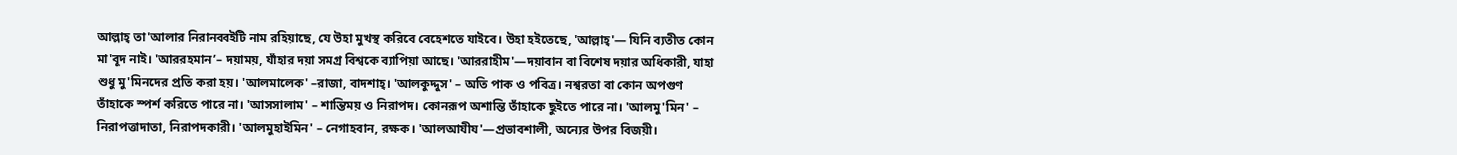আল্লাহ্ তা'আলার নিরানব্বইটি নাম রহিয়াছে, যে উহা মুখস্থ করিবে বেহেশতে যাইবে। উহা হইতেছে, 'আল্লাহ্'— যিনি ব্যতীত কোন মা'বূদ নাই। 'আররহমান’– দয়াময়, যাঁহার দয়া সমগ্র বিশ্বকে ব্যাপিয়া আছে। 'আররাহীম'—দয়াবান বা বিশেষ দয়ার অধিকারী, যাহা শুধু মু'মিনদের প্রতি করা হয়। 'আলমালেক' –রাজা, বাদশাহ্। 'আলকুদ্দুস' – অতি পাক ও পবিত্র। নশ্বরতা বা কোন অপগুণ তাঁহাকে স্পর্শ করিতে পারে না। 'আসসালাম' – শান্তিময় ও নিরাপদ। কোনরূপ অশান্তি তাঁহাকে ছুইতে পারে না। 'আলমু'মিন' – নিরাপত্তাদাতা, নিরাপদকারী। 'আলমুহাইমিন' – নেগাহবান, রক্ষক। 'আলআযীয'—প্রভাবশালী, অন্যের উপর বিজয়ী।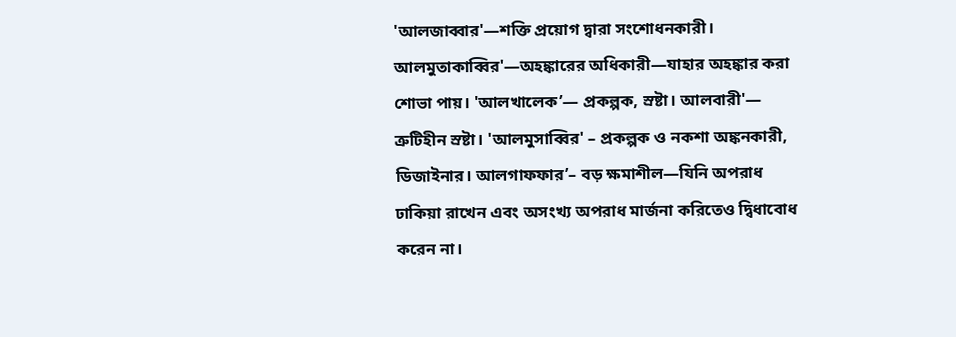'আলজাব্বার'—শক্তি প্রয়োগ দ্বারা সংশোধনকারী। আলমুতাকাব্বির'—অহঙ্কারের অধিকারী—যাহার অহঙ্কার করা শোভা পায়। 'আলখালেক’— প্রকল্পক, স্রষ্টা। আলবারী'— ত্রুটিহীন স্রষ্টা। 'আলমুসাব্বির' – প্রকল্পক ও নকশা অঙ্কনকারী, ডিজাইনার। আলগাফফার’– বড় ক্ষমাশীল—যিনি অপরাধ ঢাকিয়া রাখেন এবং অসংখ্য অপরাধ মার্জনা করিতেও দ্বিধাবোধ করেন না।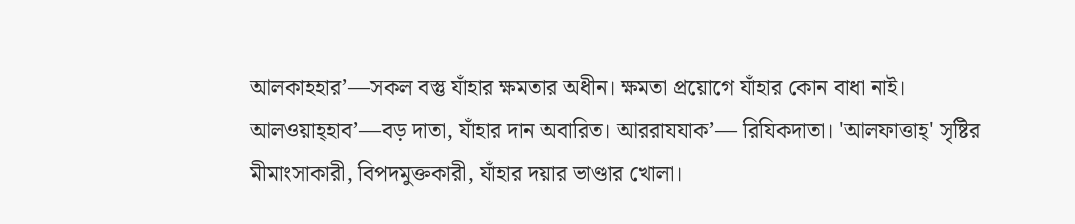আলকাহহার’—সকল বস্তু যাঁহার ক্ষমতার অধীন। ক্ষমতা প্রয়োগে যাঁহার কোন বাধা নাই। আলওয়াহ্হাব’—বড় দাতা, যাঁহার দান অবারিত। আররাযযাক’— রিযিকদাতা। 'আলফাত্তাহ্' সৃষ্টির মীমাংসাকারী, বিপদমুক্তকারী, যাঁহার দয়ার ভাণ্ডার খোলা।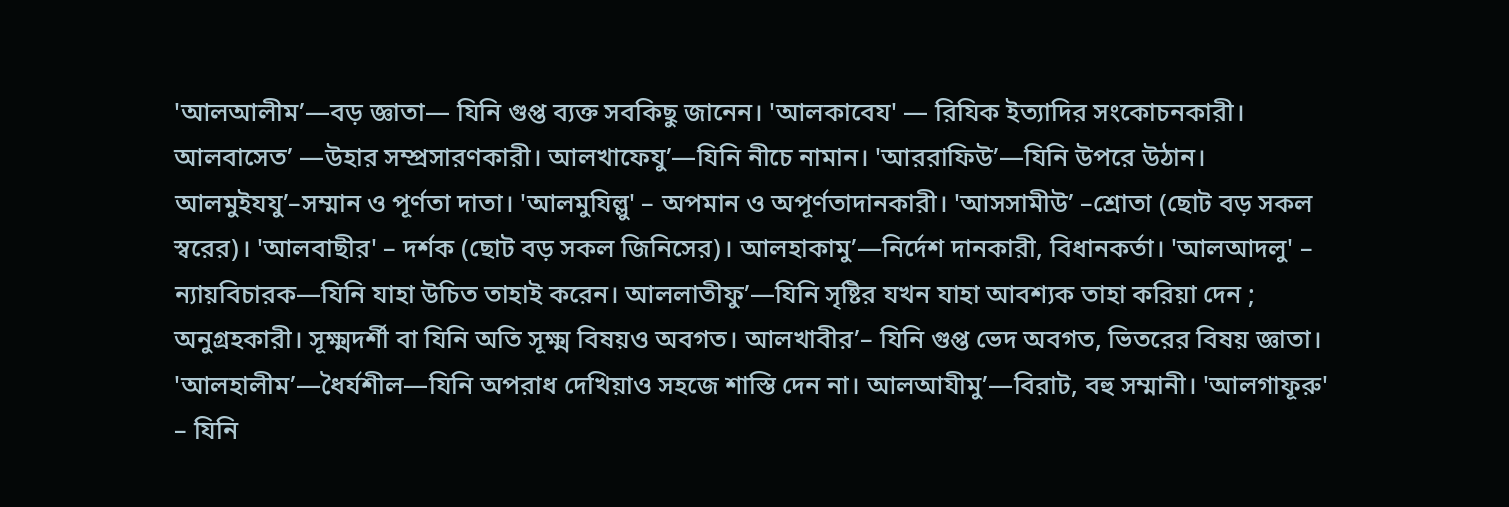'আলআলীম’—বড় জ্ঞাতা— যিনি গুপ্ত ব্যক্ত সবকিছু জানেন। 'আলকাবেয' — রিযিক ইত্যাদির সংকোচনকারী। আলবাসেত’ —উহার সম্প্রসারণকারী। আলখাফেযু’—যিনি নীচে নামান। 'আররাফিউ’—যিনি উপরে উঠান। আলমুইযযু’–সম্মান ও পূর্ণতা দাতা। 'আলমুযিল্লু' – অপমান ও অপূর্ণতাদানকারী। 'আসসামীউ’ –শ্রোতা (ছোট বড় সকল স্বরের)। 'আলবাছীর' – দর্শক (ছোট বড় সকল জিনিসের)। আলহাকামু’—নির্দেশ দানকারী, বিধানকর্তা। 'আলআদলু' – ন্যায়বিচারক—যিনি যাহা উচিত তাহাই করেন। আললাতীফু’—যিনি সৃষ্টির যখন যাহা আবশ্যক তাহা করিয়া দেন ; অনুগ্রহকারী। সূক্ষ্মদর্শী বা যিনি অতি সূক্ষ্ম বিষয়ও অবগত। আলখাবীর’– যিনি গুপ্ত ভেদ অবগত, ভিতরের বিষয় জ্ঞাতা। 'আলহালীম’—ধৈর্যশীল—যিনি অপরাধ দেখিয়াও সহজে শাস্তি দেন না। আলআযীমু’—বিরাট, বহু সম্মানী। 'আলগাফূরু' – যিনি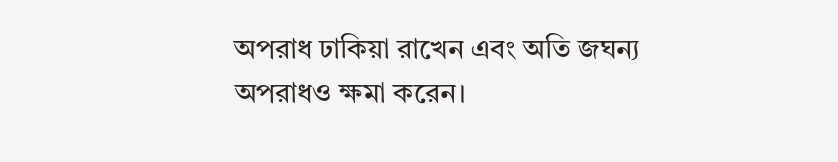অপরাধ ঢাকিয়া রাখেন এবং অতি জঘন্য অপরাধও ক্ষমা করেন।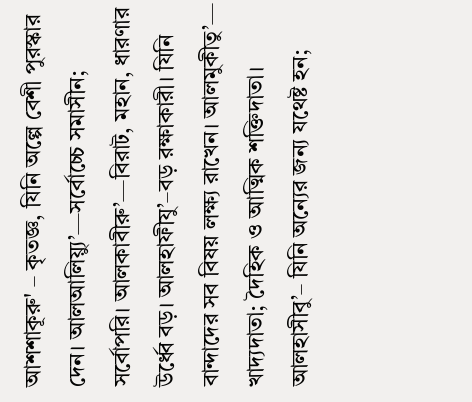আশশাকূরু' – কৃতজ্ঞ, যিনি অল্পে বেশী পুরস্কার দেন। আলআলিয়্যু’—সর্বোচ্চে সমাসীন; সর্বোপরি। আলকাবীরু’—বিরাট, মহান, ধারণার উর্ধ্বে বড়। আলহাফীযু’–বড় রক্ষাকারী। যিনি বান্দাদের সব বিষয় লক্ষ্য রাখেন। আলমুকীতু’— খাদ্যদাতা; দৈহিক ও আত্মিক শক্তিদাতা। আলহাসীবু’– যিনি অন্যের জন্য যথেষ্ট হন;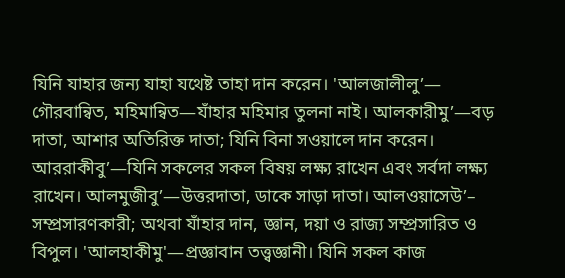যিনি যাহার জন্য যাহা যথেষ্ট তাহা দান করেন। 'আলজালীলু’— গৌরবান্বিত, মহিমান্বিত—যাঁহার মহিমার তুলনা নাই। আলকারীমু’—বড় দাতা, আশার অতিরিক্ত দাতা; যিনি বিনা সওয়ালে দান করেন। আররাকীবু’—যিনি সকলের সকল বিষয় লক্ষ্য রাখেন এবং সর্বদা লক্ষ্য রাখেন। আলমুজীবু’—উত্তরদাতা, ডাকে সাড়া দাতা। আলওয়াসেউ’– সম্প্রসারণকারী; অথবা যাঁহার দান, জ্ঞান, দয়া ও রাজ্য সম্প্রসারিত ও বিপুল। 'আলহাকীমু'—প্রজ্ঞাবান তত্ত্বজ্ঞানী। যিনি সকল কাজ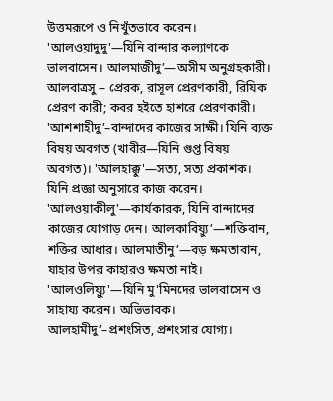উত্তমরূপে ও নিখুঁতভাবে করেন। 'আলওয়াদুদু'—যিনি বান্দার কল্যাণকে ভালবাসেন। আলমাজীদু’—অসীম অনুগ্রহকারী। আলবাত্রসু – প্রেরক, রাসূল প্রেরণকারী, রিযিক প্রেরণ কারী; কবর হইতে হাশরে প্রেরণকারী। 'আশশাহীদু’–বান্দাদের কাজের সাক্ষী। যিনি ব্যক্ত বিষয় অবগত (খাবীর—যিনি গুপ্ত বিষয় অবগত)। 'আলহাক্কু'—সত্য, সত্য প্রকাশক। যিনি প্রজ্ঞা অনুসারে কাজ করেন। 'আলওয়াকীলু'—কার্যকারক, যিনি বান্দাদের কাজের যোগাড় দেন। আলকাবিয়্যু’—শক্তিবান, শক্তির আধার। আলমাতীনু’—বড় ক্ষমতাবান, যাহার উপর কাহারও ক্ষমতা নাই। 'আলওলিয়্যু'—যিনি মু'মিনদের ভালবাসেন ও সাহায্য করেন। অভিভাবক। আলহামীদু’–প্রশংসিত, প্রশংসার যোগ্য।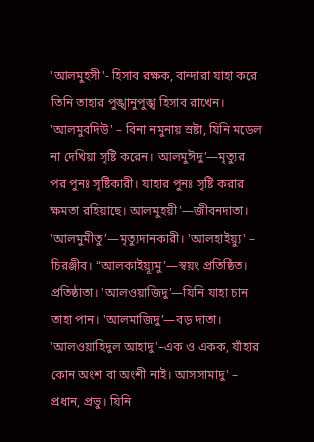'আলমুহসী'- হিসাব রক্ষক, বান্দারা যাহা করে তিনি তাহার পুঙ্খানুপুঙ্খ হিসাব রাখেন। 'আলমুবদিউ' – বিনা নমুনায় স্রষ্টা, যিনি মডেল না দেখিয়া সৃষ্টি করেন। আলমুঈদু’—মৃত্যুর পর পুনঃ সৃষ্টিকারী। যাহার পুনঃ সৃষ্টি করার ক্ষমতা রহিয়াছে। আলমুহয়ী'—জীবনদাতা। 'আলমুমীতু’—মৃত্যুদানকারী। 'আলহাইয়্যু' – চিরঞ্জীব। “আলকাইয়্যূমু’—স্বয়ং প্রতিষ্ঠিত। প্রতিষ্ঠাতা। 'আলওয়াজিদু’—যিনি যাহা চান তাহা পান। 'আলমাজিদু’—বড় দাতা। 'আলওয়াহিদুল আহাদু'–এক ও একক, যাঁহার কোন অংশ বা অংশী নাই। আসসামাদু' – প্রধান, প্রভু। যিনি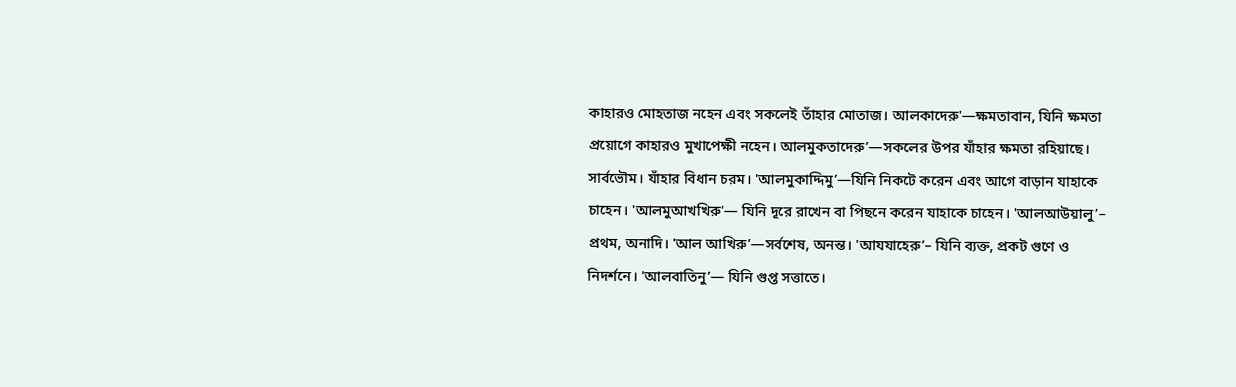কাহারও মোহতাজ নহেন এবং সকলেই তাঁহার মোতাজ। আলকাদেরু'—ক্ষমতাবান, যিনি ক্ষমতা প্রয়োগে কাহারও মুখাপেক্ষী নহেন। আলমুকতাদেরু’—সকলের উপর যাঁহার ক্ষমতা রহিয়াছে। সার্বভৌম। যাঁহার বিধান চরম। 'আলমুকাদ্দিমু’—যিনি নিকটে করেন এবং আগে বাড়ান যাহাকে চাহেন। 'আলমুআখখিরু'— যিনি দূরে রাখেন বা পিছনে করেন যাহাকে চাহেন। 'আলআউয়ালু’– প্রথম, অনাদি। 'আল আখিরু’—সর্বশেষ, অনন্ত। 'আযযাহেরু’– যিনি ব্যক্ত, প্রকট গুণে ও নিদর্শনে। 'আলবাতিনু’— যিনি গুপ্ত সত্তাতে।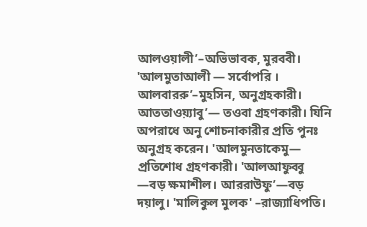আলওয়ালী’–অভিভাবক, মুরববী। 'আলমুতাআলী — সর্বোপরি । আলবাররু’–মুহসিন, অনুগ্রহকারী। আততাওয়্যাবু’— তওবা গ্রহণকারী। যিনি অপরাধে অনু শোচনাকারীর প্রতি পুনঃ অনুগ্রহ করেন। 'আলমুনতাকেমু— প্রতিশোধ গ্রহণকারী। 'আলআফুব্বু —বড় ক্ষমাশীল। আররাউফু’—বড় দয়ালু। 'মালিকুল মুলক' –রাজ্যাধিপতি।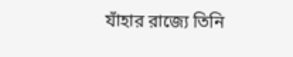যাঁহার রাজ্যে তিনি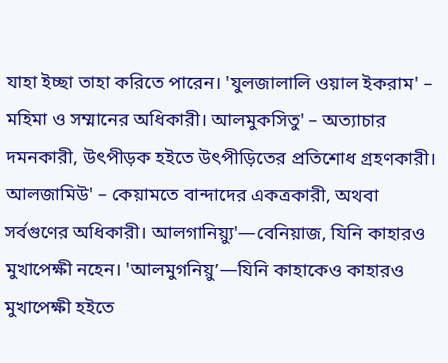যাহা ইচ্ছা তাহা করিতে পারেন। 'যুলজালালি ওয়াল ইকরাম' – মহিমা ও সম্মানের অধিকারী। আলমুকসিতু' – অত্যাচার দমনকারী, উৎপীড়ক হইতে উৎপীড়িতের প্রতিশোধ গ্রহণকারী। আলজামিউ' – কেয়ামতে বান্দাদের একত্রকারী, অথবা সর্বগুণের অধিকারী। আলগানিয়্যু'—বেনিয়াজ, যিনি কাহারও মুখাপেক্ষী নহেন। 'আলমুগনিয়ু’—যিনি কাহাকেও কাহারও মুখাপেক্ষী হইতে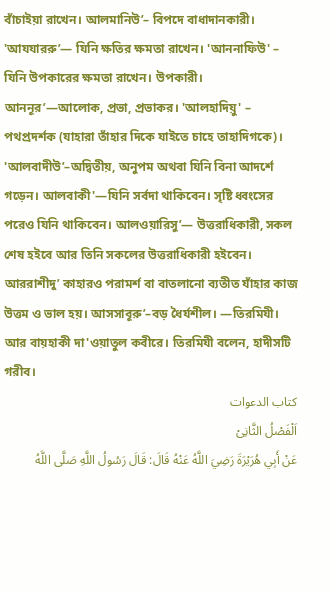বাঁচাইয়া রাখেন। আলমানিউ’– বিপদে বাধাদানকারী। 'আযযাররু’— যিনি ক্ষতির ক্ষমতা রাখেন। 'আননাফিউ' – যিনি উপকারের ক্ষমতা রাখেন। উপকারী। আননূর’—আলোক, প্রভা, প্রভাকর। 'আলহাদিয়ু' – পথপ্রদর্শক (যাহারা তাঁহার দিকে যাইতে চাহে তাহাদিগকে)। 'আলবাদীউ’–অদ্বিতীয়, অনুপম অথবা যিনি বিনা আদর্শে গড়েন। আলবাকী'—যিনি সর্বদা থাকিবেন। সৃষ্টি ধ্বংসের পরেও যিনি থাকিবেন। আলওয়ারিসু’— উত্তরাধিকারী, সকল শেষ হইবে আর তিনি সকলের উত্তরাধিকারী হইবেন। আররাশীদু’ কাহারও পরামর্শ বা বাতলানো ব্যতীত যাঁহার কাজ উত্তম ও ভাল হয়। আসসাবূরু’–বড় ধৈর্যশীল। —তিরমিযী। আর বায়হাকী দা'ওয়াতুল কবীরে। তিরমিযী বলেন, হাদীসটি গরীব।
كتاب الدعوات
اَلْفَصْلُ الثَّانِىْ
عَنْ أَبِي هُرَيْرَةَ رَضِيَ اللَّهُ عَنْهُ قَالَ: قَالَ رَسُولُ اللَّهِ صَلَّى اللَّهُ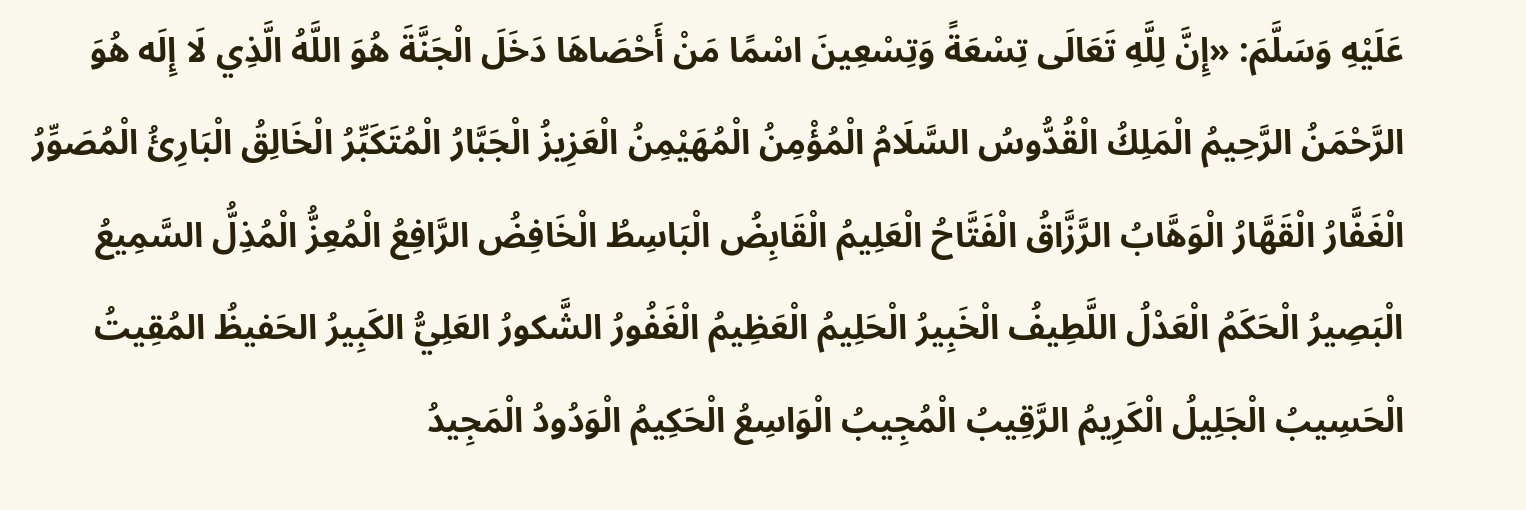عَلَيْهِ وَسَلَّمَ: «إِنَّ لِلَّهِ تَعَالَى تِسْعَةً وَتِسْعِينَ اسْمًا مَنْ أَحْصَاهَا دَخَلَ الْجَنَّةَ هُوَ اللَّهُ الَّذِي لَا إِلَه هُوَ الرَّحْمَنُ الرَّحِيمُ الْمَلِكُ الْقُدُّوسُ السَّلَامُ الْمُؤْمِنُ الْمُهَيْمِنُ الْعَزِيزُ الْجَبَّارُ الْمُتَكَبِّرُ الْخَالِقُ الْبَارِئُ الْمُصَوِّرُ الْغَفَّارُ الْقَهَّارُ الْوَهَّابُ الرَّزَّاقُ الْفَتَّاحُ الْعَلِيمُ الْقَابِضُ الْبَاسِطُ الْخَافِضُ الرَّافِعُ الْمُعِزُّ الْمُذِلُّ السَّمِيعُ الْبَصِيرُ الْحَكَمُ الْعَدْلُ اللَّطِيفُ الْخَبِيرُ الْحَلِيمُ الْعَظِيمُ الْغَفُورُ الشَّكورُ العَلِيُّ الكَبِيرُ الحَفيظُ المُقِيتُ الْحَسِيبُ الْجَلِيلُ الْكَرِيمُ الرَّقِيبُ الْمُجِيبُ الْوَاسِعُ الْحَكِيمُ الْوَدُودُ الْمَجِيدُ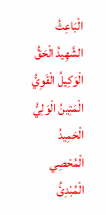الْبَاعِثُ الشَّهِيدُ الْحَقُّ الْوَكِيلُ الْقَوِيُّ الْمَتِينُ الْوَلِيُّ الْحَمِيدُ الْمُحْصِي الْمُبْدِئُ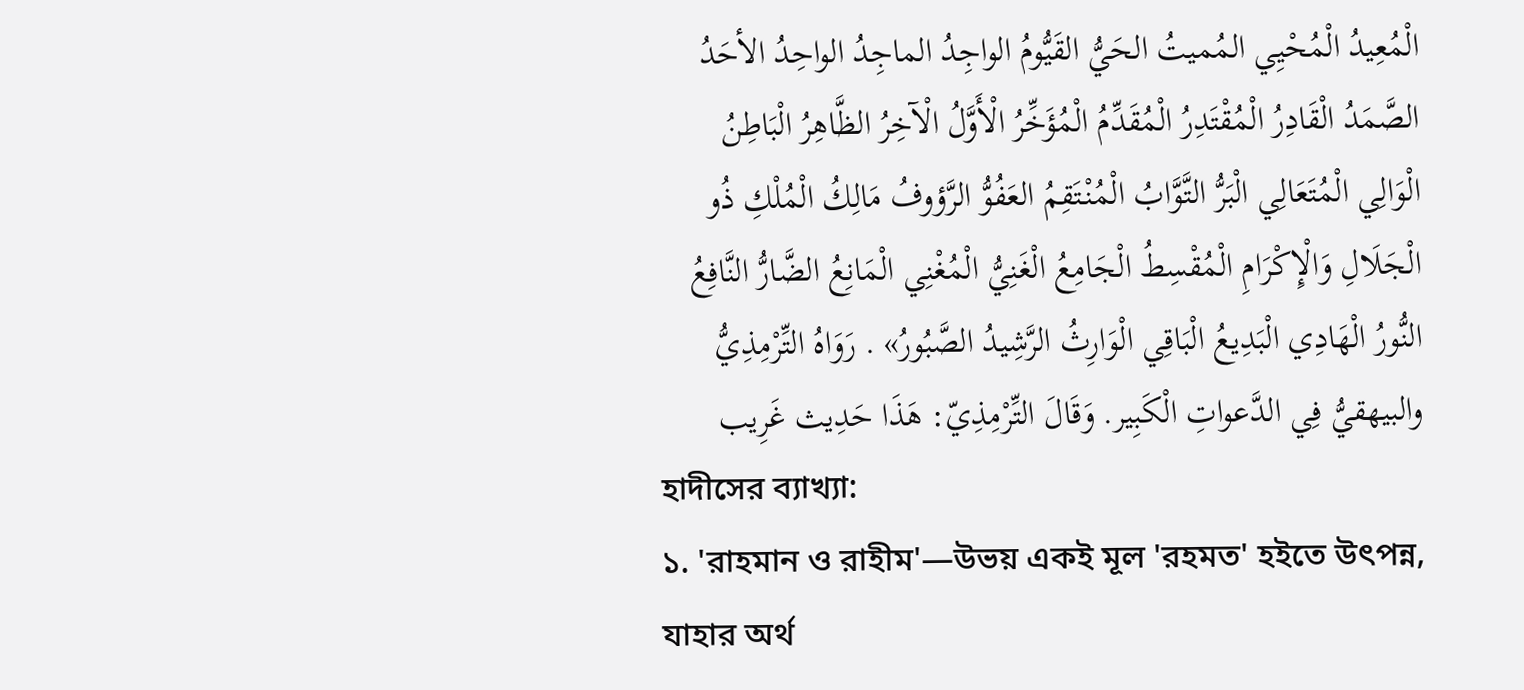الْمُعِيدُ الْمُحْيِي المُميتُ الحَيُّ القَيُّومُ الواجِدُ الماجِدُ الواحِدُ الأحَدُ الصَّمَدُ الْقَادِرُ الْمُقْتَدِرُ الْمُقَدِّمُ الْمُؤَخِّرُ الْأَوَّلُ الْآخِرُ الظَّاهِرُ الْبَاطِنُ الْوَالِي الْمُتَعَالِي الْبَرُّ التَّوَّابُ الْمُنْتَقِمُ العَفُوُّ الرَّؤوفُ مَالِكُ الْمُلْكِ ذُو الْجَلَالِ وَالْإِكْرَامِ الْمُقْسِطُ الْجَامِعُ الْغَنِيُّ الْمُغْنِي الْمَانِعُ الضَّارُّ النَّافِعُ النُّورُ الْهَادِي الْبَدِيعُ الْبَاقِي الْوَارِثُ الرَّشِيدُ الصَّبُورُ» . رَوَاهُ التِّرْمِذِيُّ والبيهقيُّ فِي الدَّعواتِ الْكَبِير. وَقَالَ التِّرْمِذِيّ: هَذَا حَدِيث غَرِيب
হাদীসের ব্যাখ্যা:
১. 'রাহমান ও রাহীম'—উভয় একই মূল 'রহমত' হইতে উৎপন্ন, যাহার অর্থ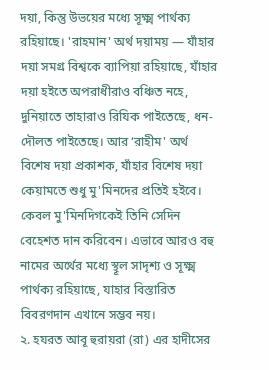দয়া, কিন্তু উভয়ের মধ্যে সূক্ষ্ম পার্থক্য রহিয়াছে। 'রাহমান' অর্থ দয়াময় — যাঁহার দয়া সমগ্র বিশ্বকে ব্যাপিয়া রহিয়াছে, যাঁহার দয়া হইতে অপরাধীরাও বঞ্চিত নহে, দুনিয়াতে তাহারাও রিযিক পাইতেছে, ধন-দৌলত পাইতেছে। আর ‘রাহীম' অর্থ বিশেষ দয়া প্রকাশক, যাঁহার বিশেষ দয়া কেয়ামতে শুধু মু'মিনদের প্রতিই হইবে। কেবল মু'মিনদিগকেই তিনি সেদিন বেহেশত দান করিবেন। এভাবে আরও বহু নামের অর্থের মধ্যে স্থূল সাদৃশ্য ও সূক্ষ্ম পার্থক্য রহিয়াছে, যাহার বিস্তারিত বিবরণদান এখানে সম্ভব নয়।
২. হযরত আবূ হুরায়রা (রা) এর হাদীসের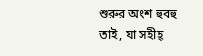শুরুর অংশ হুবহু তাই, যা সহীহ্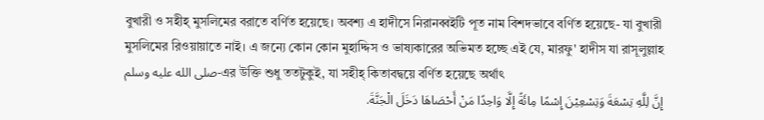বুখারী ও সহীহ্ মুসলিমের বরাতে বর্ণিত হয়েছে। অবশ্য এ হাদীসে নিরানব্বইটি পূত নাম বিশদভাবে বর্ণিত হয়েছে- যা বুখারী মুসলিমের রিওয়ায়াতে নাই। এ জন্যে কোন কোন মুহাদ্দিস ও ভাষ্যকারের অভিমত হচ্ছে এই যে, মারফু' হাদীস যা রাসূলুল্লাহ صلى الله عليه وسلم-এর উক্তি শুধু ততটুকুই, যা সহীহ্ কিতাবদ্বয়ে বর্ণিত হয়েছে অর্থাৎ
إِنَّ لِلَّهِ تِسْعَةَ وَتِسْعِيْنَ إِسْمًا مِائَةً إِلَّا وَاحِدًا مَنْ أَحْصَاهَا دَخَلَ الْجَنَّةَ.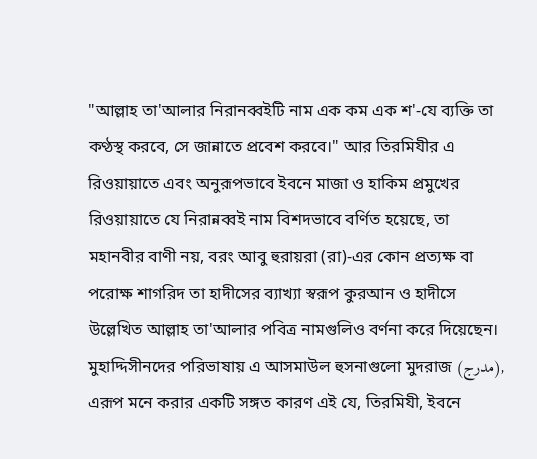"আল্লাহ তা'আলার নিরানব্বইটি নাম এক কম এক শ'-যে ব্যক্তি তা কণ্ঠস্থ করবে, সে জান্নাতে প্রবেশ করবে।" আর তিরমিযীর এ রিওয়ায়াতে এবং অনুরূপভাবে ইবনে মাজা ও হাকিম প্রমুখের রিওয়ায়াতে যে নিরান্নব্বই নাম বিশদভাবে বর্ণিত হয়েছে, তা মহানবীর বাণী নয়, বরং আবু হুরায়রা (রা)-এর কোন প্রত্যক্ষ বা পরোক্ষ শাগরিদ তা হাদীসের ব্যাখ্যা স্বরূপ কুরআন ও হাদীসে উল্লেখিত আল্লাহ তা'আলার পবিত্র নামগুলিও বর্ণনা করে দিয়েছেন। মুহাদ্দিসীনদের পরিভাষায় এ আসমাউল হুসনাগুলো মুদরাজ (مدرج), এরূপ মনে করার একটি সঙ্গত কারণ এই যে, তিরমিযী, ইবনে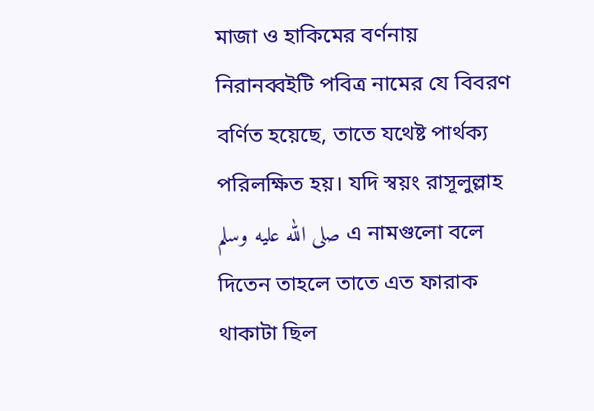মাজা ও হাকিমের বর্ণনায় নিরানব্বইটি পবিত্র নামের যে বিবরণ বর্ণিত হয়েছে, তাতে যথেষ্ট পার্থক্য পরিলক্ষিত হয়। যদি স্বয়ং রাসূলুল্লাহ صلى الله عليه وسلم এ নামগুলো বলে দিতেন তাহলে তাতে এত ফারাক থাকাটা ছিল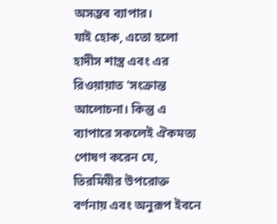অসম্ভব ব্যাপার।
যাই হোক, এতো হলো হাদীস শাস্ত্র এবং এর রিওয়ায়াত 'সংক্রান্ত আলোচনা। কিন্তু এ ব্যাপারে সকলেই ঐকমত্য পোষণ করেন যে, তিরমিযীর উপরোক্ত বর্ণনায় এবং অনুরূপ ইবনে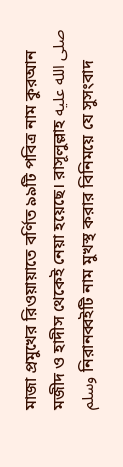মাজা প্রমুখের রিওয়ায়াতে বর্ণিত ৯৯টি পবিত্র নাম কুরআন মজীদ ও হাদীস থেকেই নেয়া হয়েছে। রাসূলুল্লাহ صلى الله عليه وسلم নিরানব্বইটি নাম মুখস্থ করার বিনিময়ে যে সুসংবাদ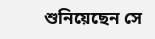শুনিয়েছেন সে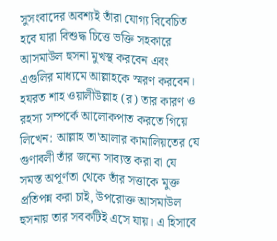সুসংবাদের অবশ্যই তাঁরা যোগ্য বিবেচিত হবে যারা বিশুদ্ধ চিত্তে ভক্তি সহকারে আসমাউল হুসনা মুখস্থ করবেন এবং এগুলির মাধ্যমে আল্লাহকে স্মরণ করবেন। হযরত শাহ ওয়ালীউল্লাহ (র) তার কারণ ও রহস্য সম্পর্কে আলোকপাত করতে গিয়ে লিখেন: আল্লাহ তা'আলার কামালিয়তের যে গুণাবলী তাঁর জন্যে সাব্যস্ত করা বা যে সমস্ত অপূর্ণতা থেকে তাঁর সত্তাকে মুক্ত প্রতিপন্ন করা চাই, উপরোক্ত আসমাউল হুসনায় তার সবকটিই এসে যায়। এ হিসাবে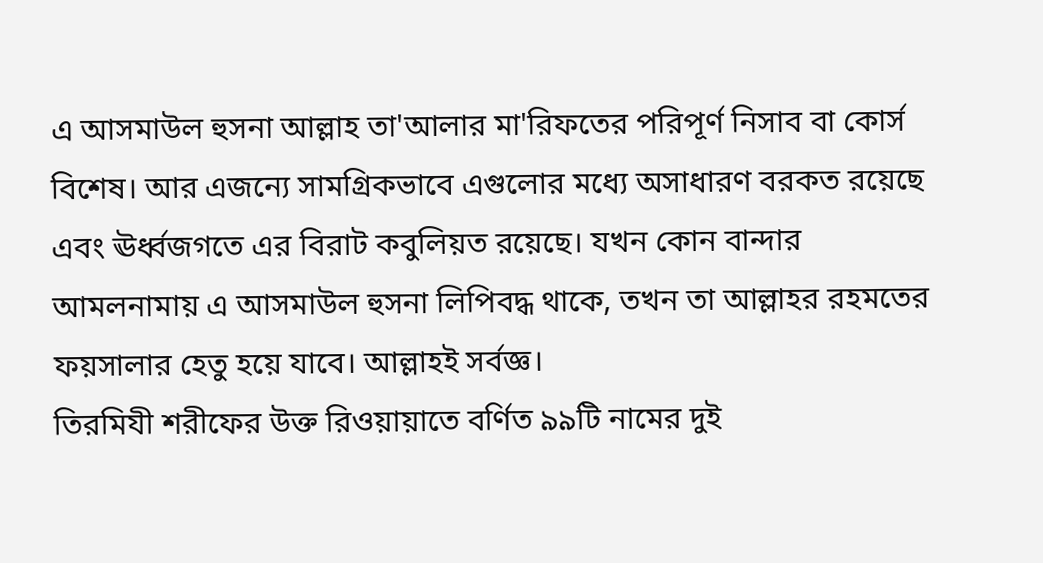এ আসমাউল হুসনা আল্লাহ তা'আলার মা'রিফতের পরিপূর্ণ নিসাব বা কোর্স বিশেষ। আর এজন্যে সামগ্রিকভাবে এগুলোর মধ্যে অসাধারণ বরকত রয়েছে এবং ঊর্ধ্বজগতে এর বিরাট কবুলিয়ত রয়েছে। যখন কোন বান্দার আমলনামায় এ আসমাউল হুসনা লিপিবদ্ধ থাকে, তখন তা আল্লাহর রহমতের ফয়সালার হেতু হয়ে যাবে। আল্লাহই সর্বজ্ঞ।
তিরমিযী শরীফের উক্ত রিওয়ায়াতে বর্ণিত ৯৯টি নামের দুই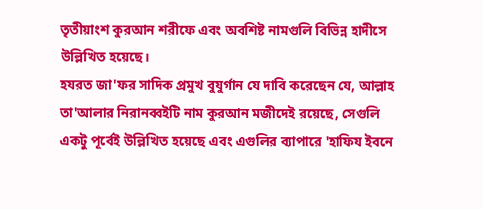তৃতীয়াংশ কুরআন শরীফে এবং অবশিষ্ট নামগুলি বিভিন্ন হাদীসে উল্লিখিত হয়েছে।
হযরত জা'ফর সাদিক প্রমুখ বুযুর্গান যে দাবি করেছেন যে, আল্লাহ তা'আলার নিরানব্বইটি নাম কুরআন মজীদেই রয়েছে, সেগুলি একটু পূর্বেই উল্লিখিত হয়েছে এবং এগুলির ব্যাপারে 'হাফিয ইবনে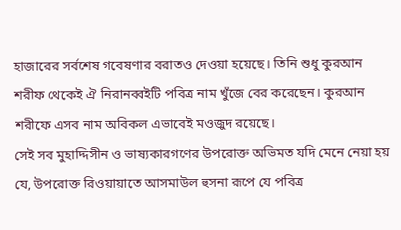হাজারের সর্বশেষ গবেষণার বরাতও দেওয়া হয়েছে। তিনি শুধু কুরআন শরীফ থেকেই ঐ নিরানব্বইটি পবিত্র নাম খুঁজে বের করেছেন। কুরআন শরীফে এসব নাম অবিকল এভাবেই মওজুদ রয়েছে।
সেই সব মুহাদ্দিসীন ও ভাষ্যকারগণের উপরোক্ত অভিমত যদি মেনে নেয়া হয় যে, উপরোক্ত রিওয়ায়াতে আসমাউল হুসনা রূপে যে পবিত্র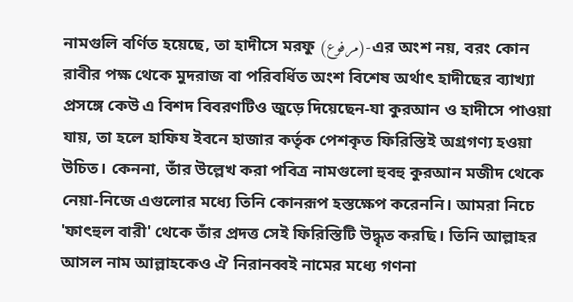নামগুলি বর্ণিত হয়েছে, তা হাদীসে মরফু (مرفوع)-এর অংশ নয়, বরং কোন রাবীর পক্ষ থেকে মুদরাজ বা পরিবর্ধিত অংশ বিশেষ অর্থাৎ হাদীছের ব্যাখ্যা প্রসঙ্গে কেউ এ বিশদ বিবরণটিও জুড়ে দিয়েছেন-যা কুরআন ও হাদীসে পাওয়া যায়, তা হলে হাফিয ইবনে হাজার কর্তৃক পেশকৃত ফিরিস্তিই অগ্রগণ্য হওয়া উচিত। কেননা, তাঁর উল্লেখ করা পবিত্র নামগুলো হুবহু কুরআন মজীদ থেকে নেয়া-নিজে এগুলোর মধ্যে তিনি কোনরূপ হস্তক্ষেপ করেননি। আমরা নিচে 'ফাৎহুল বারী' থেকে তাঁর প্রদত্ত সেই ফিরিস্তিটি উদ্ধৃত করছি। তিনি আল্লাহর আসল নাম আল্লাহকেও ঐ নিরানব্বই নামের মধ্যে গণনা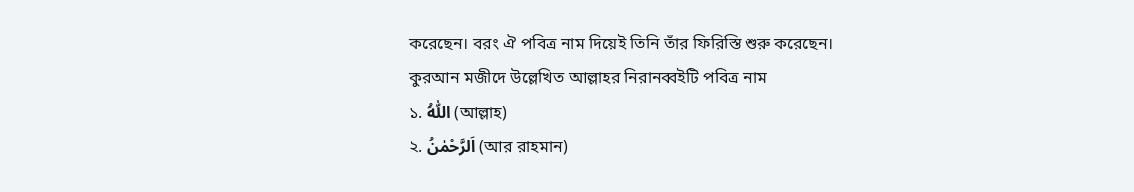করেছেন। বরং ঐ পবিত্র নাম দিয়েই তিনি তাঁর ফিরিস্তি শুরু করেছেন।
কুরআন মজীদে উল্লেখিত আল্লাহর নিরানব্বইটি পবিত্র নাম
১. اَللّٰهُ (আল্লাহ)
২. اَلرَّحْمٰنُ (আর রাহমান)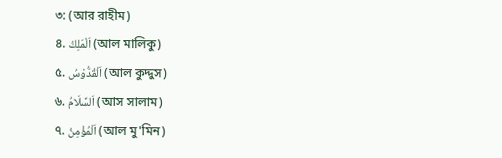৩: (আর রাহীম)
৪. اَلْمَلِكُ (আল মালিকু)
৫. اَلْقُدُّوْسُ (আল কুদ্দুস)
৬. اَلسَّلَامُ (আস সালাম)
৭. اَلْمُؤْمِنُ (আল মু'মিন)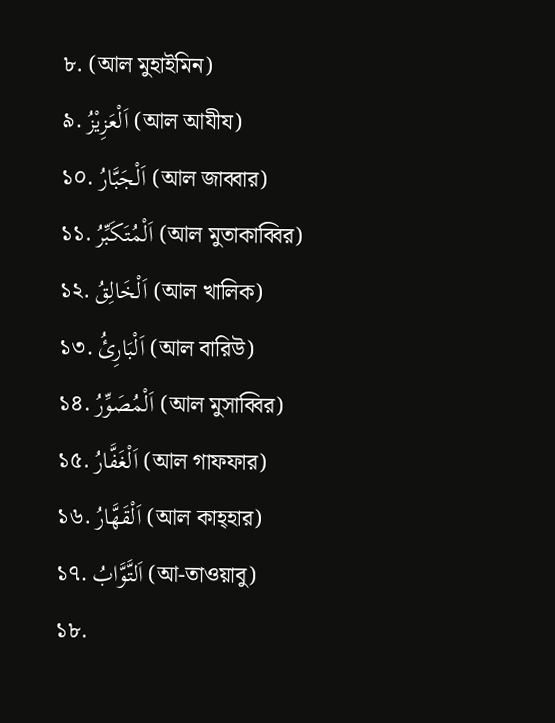৮. (আল মুহাইমিন)
৯. اَلْعَزِيْزُ (আল আযীয)
১০. اَلْجَبَّارُ (আল জাব্বার)
১১. اَلْمُتَكَبِّرُ (আল মুতাকাব্বির)
১২. اَلْخَالِقُ (আল খালিক)
১৩. اَلْبَارِئُ (আল বারিউ)
১৪. اَلْمُصَوِّرُ (আল মুসাব্বির)
১৫. اَلْغَفَّارُ (আল গাফফার)
১৬. اَلْقَهَّارُ (আল কাহ্হার)
১৭. اَلتَّوَّابُ (আ-তাওয়াবু)
১৮.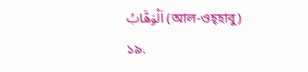اَلْوَهَّابُ (আল-ওহ্হাবু)
১৯.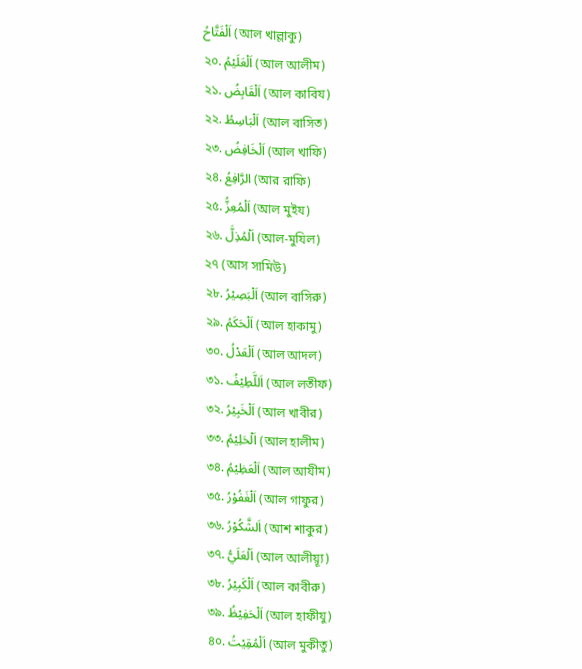اَلْفَتَّاحُ (আল খাল্লাকু)
২০. اَلْعَلَيْمُ (আল আলীম)
২১. اَلْقَابِضُ (আল কাবিয)
২২. اَلْبَاسِطُ (আল বাসিত)
২৩. اَلْخَافِضُ (আল খাফি)
২৪. الرَّافِعُ (আর রাফি)
২৫. اَلْمُعِزُّ (আল মুইয)
২৬. اَلْمُذِلَّ (আল-মুযিল)
২৭ (আস সামিউ)
২৮. اَلْبَصِيْرُ (আল বাসিরু)
২৯. اَلْحَكَمُ (আল হাকামু)
৩০. اَلْعَدْلُ (আল আদল)
৩১. اَللَّطِيْفُ (আল লতীফ)
৩২. اَلْخَبِيْرُ (আল খাবীর)
৩৩. اَلْحَلِيْمُ (আল হালীম)
৩৪. اَلْعَظِيْمُ (আল আযীম)
৩৫. اَلْغَفُوْرُ (আল গাফুর)
৩৬. اَلشَّكُوْرُ (আশ শাকুর)
৩৭. اَلْعَلَيُّ (আল আলীয়্যূ)
৩৮. اَلْكَبِيْرُ (আল কাবীরু)
৩৯. اَلْحَفِيْظُ (আল হাফীযু)
৪০. اَلْمُقِيْتُ (আল মুকীতু)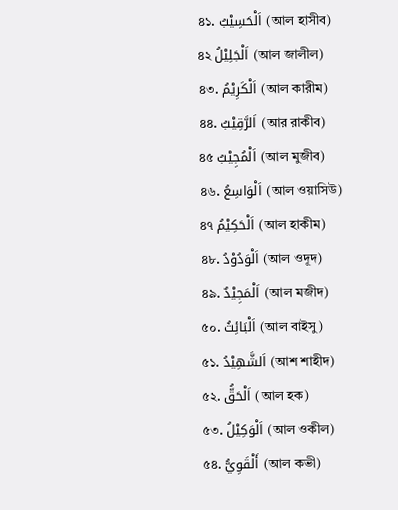৪১. اَلْحَسِيْبُ (আল হাসীব)
৪২ اَلْجَلِيْلُ (আল জালীল)
৪৩. اَلْكَرِيْمُ (আল কারীম)
৪৪. اَلرَّقِيْبُ (আর রাকীব)
৪৫ اَلْمُجِيْبُ (আল মুজীব)
৪৬. اَلْوَاسِعُ (আল ওয়াসিউ)
৪৭ اَلْحَكِيْمُ (আল হাকীম)
৪৮. اَلْوَدُوْدُ (আল ওদূদ)
৪৯. اَلْمَجِيْدٌ (আল মজীদ)
৫০. اَلْبَائِثُ (আল বাইসু)
৫১. اَلشَّهِيْدُ (আশ শাহীদ)
৫২. اَلْحَقُّ (আল হক)
৫৩. اَلْوَكِيْلُ (আল ওকীল)
৫৪. أَلْقَوِيُّ (আল কভী)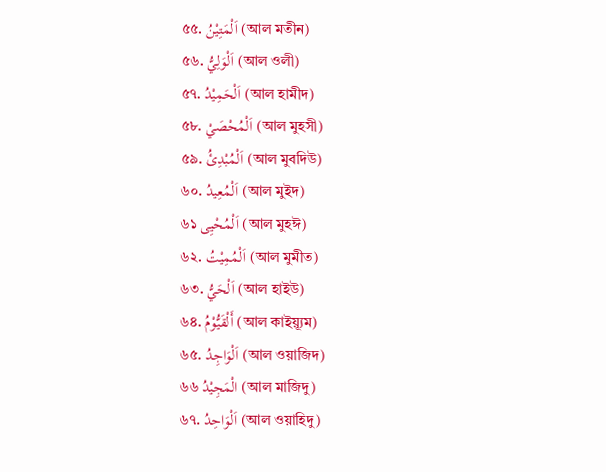৫৫. اَلْمَتِيْنُ (আল মতীন)
৫৬. اَلْوَلِيُّ (আল ওলী)
৫৭. اَلْحَمِيْدُ (আল হামীদ)
৫৮. اَلْمُحْصَيْ (আল মুহসী)
৫৯. اَلْمُبْدِئُ (আল মুবদিউ)
৬০. اَلْمُعِيدُ (আল মুইদ)
৬১ اَلْمُحْيِى (আল মুহঈ)
৬২. اَلْمُمِيْتُ (আল মুমীত)
৬৩. اَلْحَيُّ (আল হাইউ)
৬৪. أَلْقَيُّوْمُ (আল কাইয়্যূম)
৬৫. اَلْوَاجِدُ (আল ওয়াজিদ)
৬৬ الْمَجِيْدُ (আল মাজিদু)
৬৭. اَلْوَاحِدُ (আল ওয়াহিদু)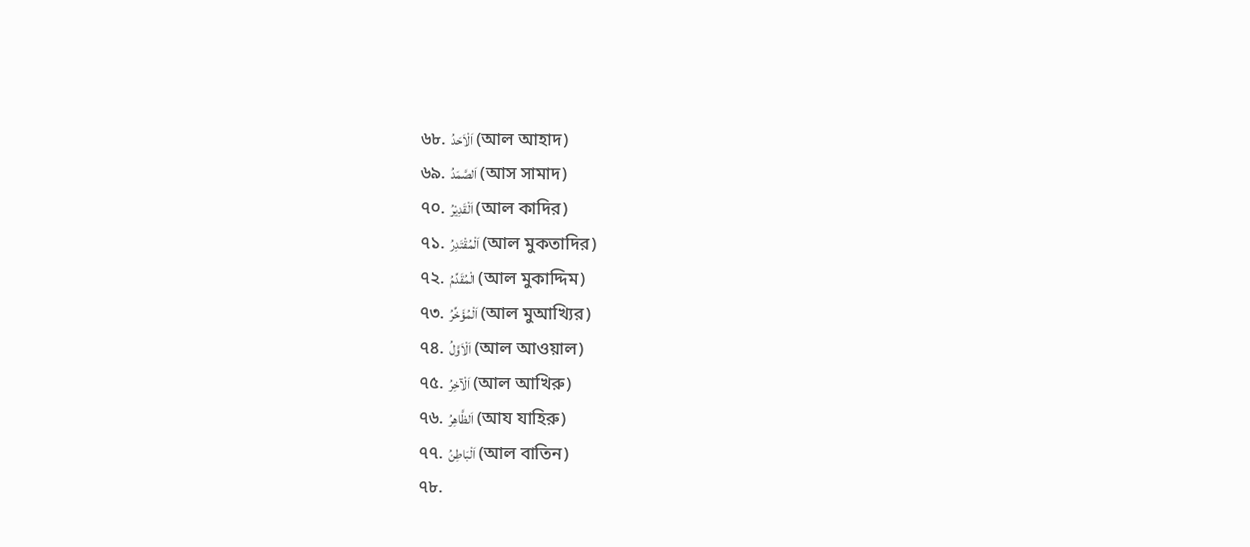৬৮. اَلْاَحَدُ (আল আহাদ)
৬৯. اَلصَّمَدُ (আস সামাদ)
৭০. اَلْقَدِيْرُ (আল কাদির)
৭১. اَلْمُقْتَدِرُ (আল মুকতাদির)
৭২. الْمُقَدِّمُ (আল মুকাদ্দিম)
৭৩. اَلْمُؤَخِّرُ (আল মুআখ্যির)
৭৪. اَلْاَوَّلُ (আল আওয়াল)
৭৫. اَلْآخِرُ (আল আখিরু)
৭৬. اَلظَّاهِرُ (আয যাহিরু)
৭৭. اَلْبَاطِنُ (আল বাতিন)
৭৮.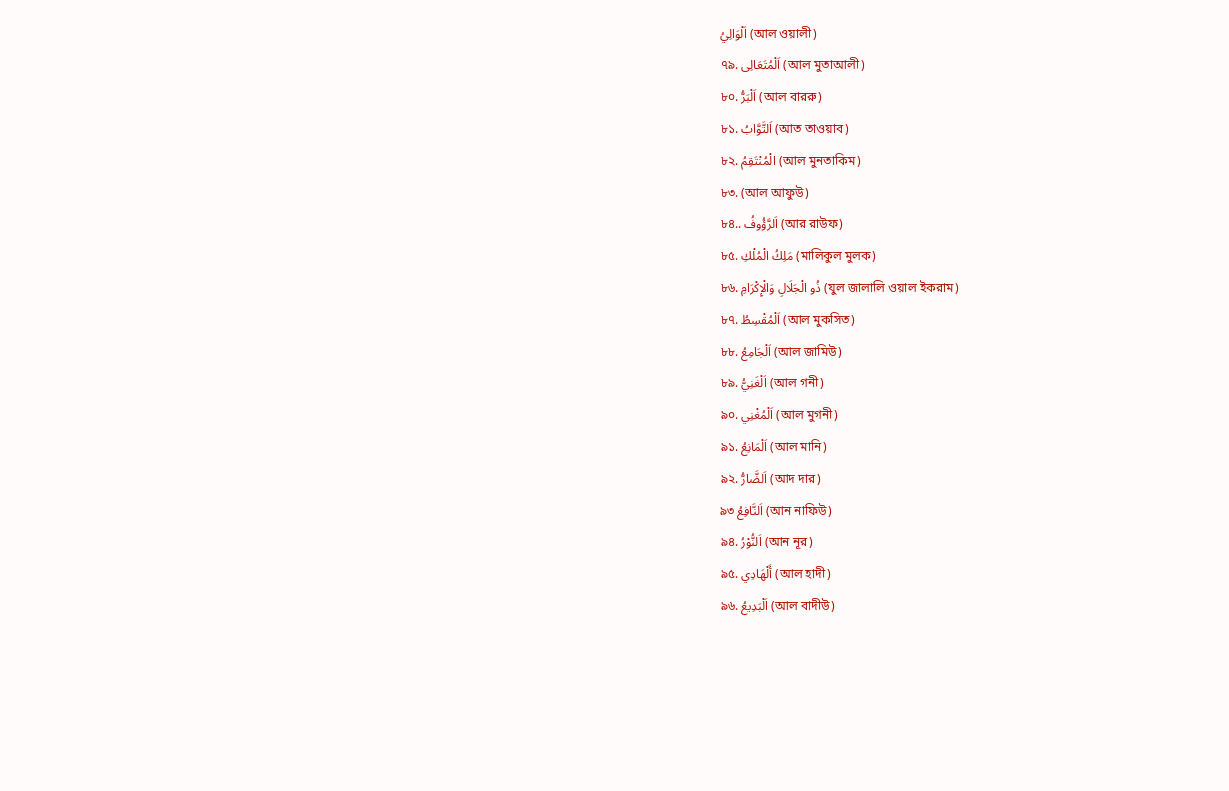اَلْوَالِيُ (আল ওয়ালী)
৭৯. اَلْمُتَعَالِى (আল মুতাআলী)
৮০. اَلْبَرُّ (আল বাররু)
৮১. اَلتَّوَّابُ (আত তাওয়াব)
৮২. الْمُنْتَقِمُ (আল মুনতাকিম)
৮৩. (আল আফুউ)
৮৪.. اَلرَّؤُوفُ (আর রাউফ)
৮৫. مَلِكُ الْمُلْكِ (মালিকুল মুলক)
৮৬. ذُو الْجَلَالِ وَالْإِكْرَامِ (যুল জালালি ওয়াল ইকরাম)
৮৭. اَلْمُقْسِطُ (আল মুকসিত)
৮৮. اَلْجَامِعُ (আল জামিউ)
৮৯. اَلْغَنِيُّ (আল গনী)
৯০. اَلْمُغْنِي (আল মুগনী)
৯১. اَلْمَانِعُ (আল মানি)
৯২. اَلضَّارُّ (আদ দার)
৯৩ اَلنَّافِعُ (আন নাফিউ)
৯৪. اَلنُّوْرُ (আন নূর)
৯৫. أَلْهَادِي (আল হাদী)
৯৬. اَلْبَدِيعُ (আল বাদীউ)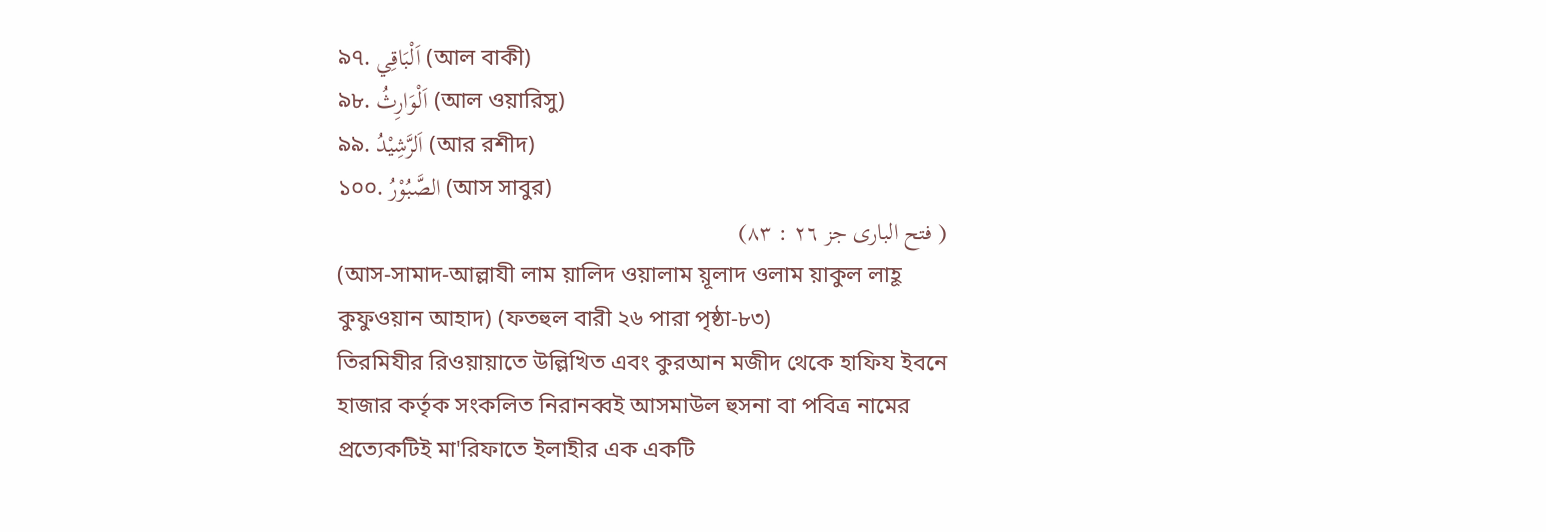৯৭. اَلْبَاقِي (আল বাকী)
৯৮. اَلْوَارِثُ (আল ওয়ারিসু)
৯৯. اَلرَّشِيْدُ (আর রশীদ)
১০০. الصَّبُوْرُ (আস সাবুর)
( فتح البارى جز ٢٦ : ٨٣)
(আস-সামাদ-আল্লাযী লাম য়ালিদ ওয়ালাম য়ূলাদ ওলাম য়াকুল লাহূ কুফুওয়ান আহাদ) (ফতহুল বারী ২৬ পারা পৃষ্ঠা-৮৩)
তিরমিযীর রিওয়ায়াতে উল্লিখিত এবং কুরআন মজীদ থেকে হাফিয ইবনে হাজার কর্তৃক সংকলিত নিরানব্বই আসমাউল হুসনা বা পবিত্র নামের প্রত্যেকটিই মা'রিফাতে ইলাহীর এক একটি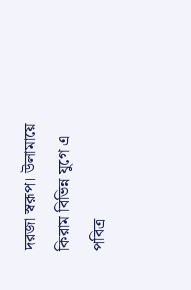দরজা স্বরূপ। উলামায়ে কিরাম বিভিন্ন যুগে এ পবিত্র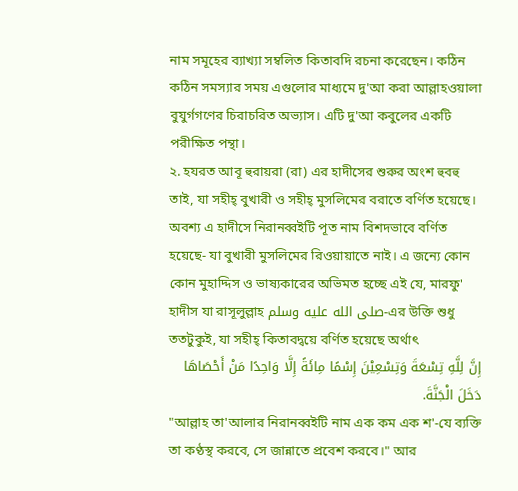নাম সমূহের ব্যাখ্যা সম্বলিত কিতাবদি রচনা করেছেন। কঠিন কঠিন সমস্যার সময় এগুলোর মাধ্যমে দু'আ করা আল্লাহওয়ালা বুযুর্গগণের চিরাচরিত অভ্যাস। এটি দু'আ কবুলের একটি পরীক্ষিত পন্থা।
২. হযরত আবূ হুরায়রা (রা) এর হাদীসের শুরুর অংশ হুবহু তাই, যা সহীহ্ বুখারী ও সহীহ্ মুসলিমের বরাতে বর্ণিত হয়েছে। অবশ্য এ হাদীসে নিরানব্বইটি পূত নাম বিশদভাবে বর্ণিত হয়েছে- যা বুখারী মুসলিমের রিওয়ায়াতে নাই। এ জন্যে কোন কোন মুহাদ্দিস ও ভাষ্যকারের অভিমত হচ্ছে এই যে, মারফু' হাদীস যা রাসূলুল্লাহ صلى الله عليه وسلم-এর উক্তি শুধু ততটুকুই, যা সহীহ্ কিতাবদ্বয়ে বর্ণিত হয়েছে অর্থাৎ
إِنَّ لِلَّهِ تِسْعَةَ وَتِسْعِيْنَ إِسْمًا مِائَةً إِلَّا وَاحِدًا مَنْ أَحْصَاهَا دَخَلَ الْجَنَّةَ.
"আল্লাহ তা'আলার নিরানব্বইটি নাম এক কম এক শ'-যে ব্যক্তি তা কণ্ঠস্থ করবে, সে জান্নাতে প্রবেশ করবে।" আর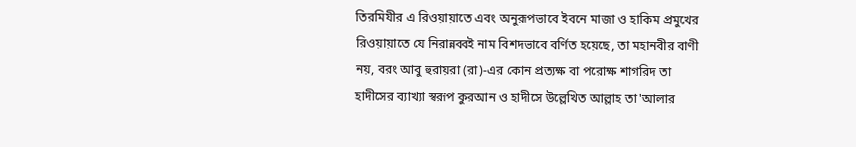তিরমিযীর এ রিওয়ায়াতে এবং অনুরূপভাবে ইবনে মাজা ও হাকিম প্রমুখের রিওয়ায়াতে যে নিরান্নব্বই নাম বিশদভাবে বর্ণিত হয়েছে, তা মহানবীর বাণী নয়, বরং আবু হুরায়রা (রা)-এর কোন প্রত্যক্ষ বা পরোক্ষ শাগরিদ তা হাদীসের ব্যাখ্যা স্বরূপ কুরআন ও হাদীসে উল্লেখিত আল্লাহ তা'আলার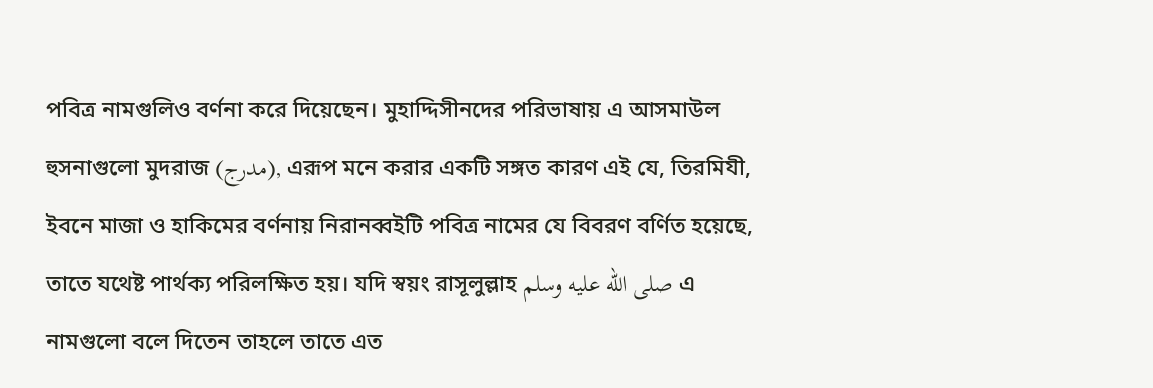পবিত্র নামগুলিও বর্ণনা করে দিয়েছেন। মুহাদ্দিসীনদের পরিভাষায় এ আসমাউল হুসনাগুলো মুদরাজ (مدرج), এরূপ মনে করার একটি সঙ্গত কারণ এই যে, তিরমিযী, ইবনে মাজা ও হাকিমের বর্ণনায় নিরানব্বইটি পবিত্র নামের যে বিবরণ বর্ণিত হয়েছে, তাতে যথেষ্ট পার্থক্য পরিলক্ষিত হয়। যদি স্বয়ং রাসূলুল্লাহ صلى الله عليه وسلم এ নামগুলো বলে দিতেন তাহলে তাতে এত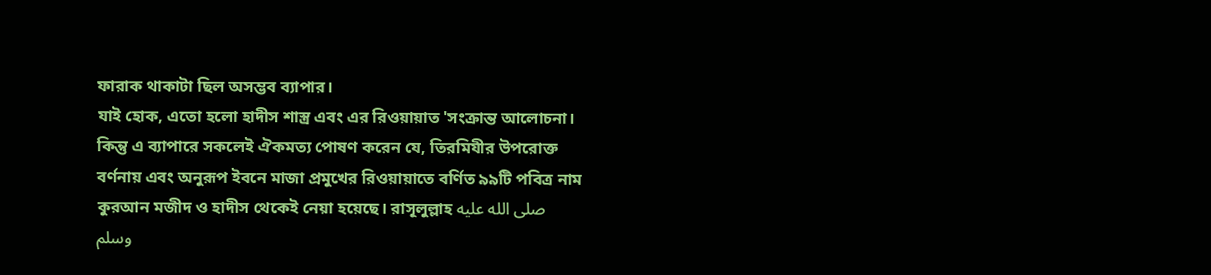ফারাক থাকাটা ছিল অসম্ভব ব্যাপার।
যাই হোক, এতো হলো হাদীস শাস্ত্র এবং এর রিওয়ায়াত 'সংক্রান্ত আলোচনা। কিন্তু এ ব্যাপারে সকলেই ঐকমত্য পোষণ করেন যে, তিরমিযীর উপরোক্ত বর্ণনায় এবং অনুরূপ ইবনে মাজা প্রমুখের রিওয়ায়াতে বর্ণিত ৯৯টি পবিত্র নাম কুরআন মজীদ ও হাদীস থেকেই নেয়া হয়েছে। রাসূলুল্লাহ صلى الله عليه وسلم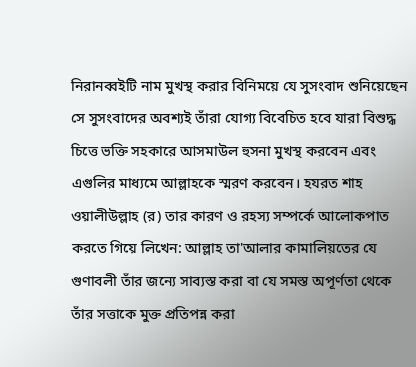নিরানব্বইটি নাম মুখস্থ করার বিনিময়ে যে সুসংবাদ শুনিয়েছেন সে সুসংবাদের অবশ্যই তাঁরা যোগ্য বিবেচিত হবে যারা বিশুদ্ধ চিত্তে ভক্তি সহকারে আসমাউল হুসনা মুখস্থ করবেন এবং এগুলির মাধ্যমে আল্লাহকে স্মরণ করবেন। হযরত শাহ ওয়ালীউল্লাহ (র) তার কারণ ও রহস্য সম্পর্কে আলোকপাত করতে গিয়ে লিখেন: আল্লাহ তা'আলার কামালিয়তের যে গুণাবলী তাঁর জন্যে সাব্যস্ত করা বা যে সমস্ত অপূর্ণতা থেকে তাঁর সত্তাকে মুক্ত প্রতিপন্ন করা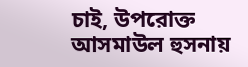চাই, উপরোক্ত আসমাউল হুসনায়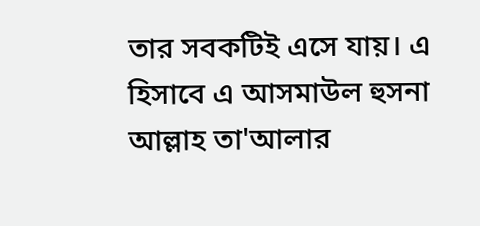তার সবকটিই এসে যায়। এ হিসাবে এ আসমাউল হুসনা আল্লাহ তা'আলার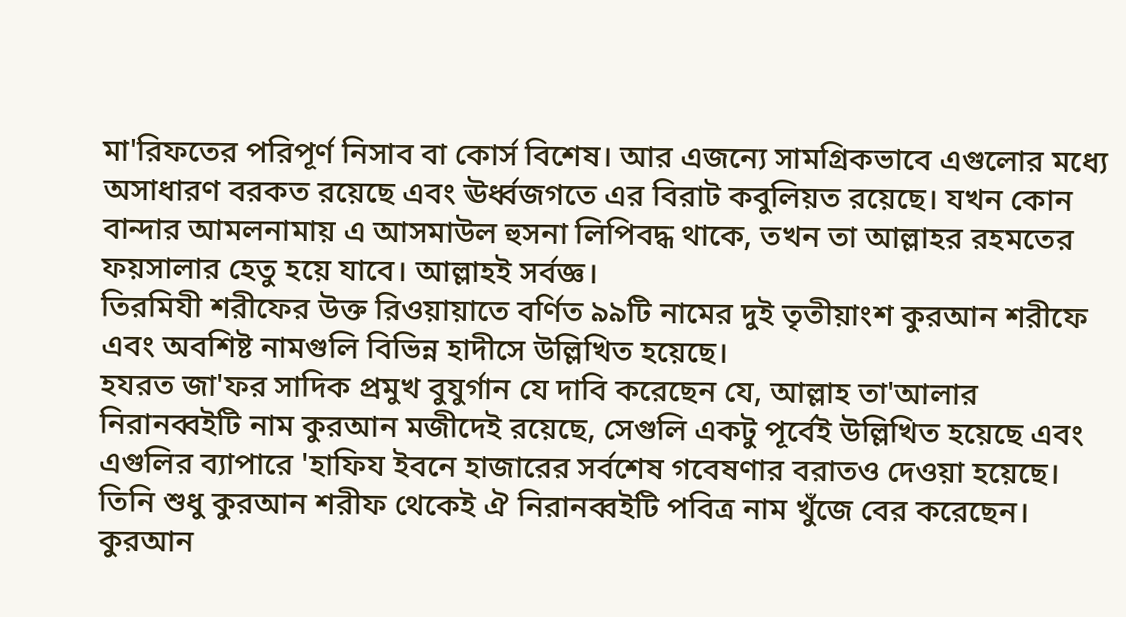মা'রিফতের পরিপূর্ণ নিসাব বা কোর্স বিশেষ। আর এজন্যে সামগ্রিকভাবে এগুলোর মধ্যে অসাধারণ বরকত রয়েছে এবং ঊর্ধ্বজগতে এর বিরাট কবুলিয়ত রয়েছে। যখন কোন বান্দার আমলনামায় এ আসমাউল হুসনা লিপিবদ্ধ থাকে, তখন তা আল্লাহর রহমতের ফয়সালার হেতু হয়ে যাবে। আল্লাহই সর্বজ্ঞ।
তিরমিযী শরীফের উক্ত রিওয়ায়াতে বর্ণিত ৯৯টি নামের দুই তৃতীয়াংশ কুরআন শরীফে এবং অবশিষ্ট নামগুলি বিভিন্ন হাদীসে উল্লিখিত হয়েছে।
হযরত জা'ফর সাদিক প্রমুখ বুযুর্গান যে দাবি করেছেন যে, আল্লাহ তা'আলার নিরানব্বইটি নাম কুরআন মজীদেই রয়েছে, সেগুলি একটু পূর্বেই উল্লিখিত হয়েছে এবং এগুলির ব্যাপারে 'হাফিয ইবনে হাজারের সর্বশেষ গবেষণার বরাতও দেওয়া হয়েছে। তিনি শুধু কুরআন শরীফ থেকেই ঐ নিরানব্বইটি পবিত্র নাম খুঁজে বের করেছেন। কুরআন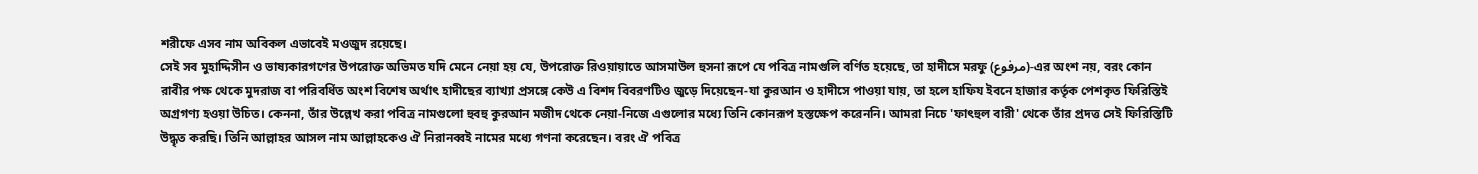শরীফে এসব নাম অবিকল এভাবেই মওজুদ রয়েছে।
সেই সব মুহাদ্দিসীন ও ভাষ্যকারগণের উপরোক্ত অভিমত যদি মেনে নেয়া হয় যে, উপরোক্ত রিওয়ায়াতে আসমাউল হুসনা রূপে যে পবিত্র নামগুলি বর্ণিত হয়েছে, তা হাদীসে মরফু (مرفوع)-এর অংশ নয়, বরং কোন রাবীর পক্ষ থেকে মুদরাজ বা পরিবর্ধিত অংশ বিশেষ অর্থাৎ হাদীছের ব্যাখ্যা প্রসঙ্গে কেউ এ বিশদ বিবরণটিও জুড়ে দিয়েছেন-যা কুরআন ও হাদীসে পাওয়া যায়, তা হলে হাফিয ইবনে হাজার কর্তৃক পেশকৃত ফিরিস্তিই অগ্রগণ্য হওয়া উচিত। কেননা, তাঁর উল্লেখ করা পবিত্র নামগুলো হুবহু কুরআন মজীদ থেকে নেয়া-নিজে এগুলোর মধ্যে তিনি কোনরূপ হস্তক্ষেপ করেননি। আমরা নিচে 'ফাৎহুল বারী' থেকে তাঁর প্রদত্ত সেই ফিরিস্তিটি উদ্ধৃত করছি। তিনি আল্লাহর আসল নাম আল্লাহকেও ঐ নিরানব্বই নামের মধ্যে গণনা করেছেন। বরং ঐ পবিত্র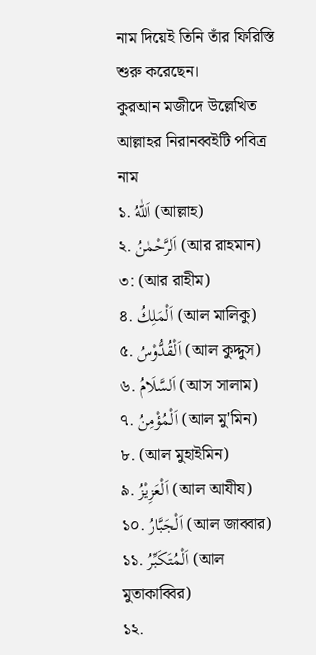নাম দিয়েই তিনি তাঁর ফিরিস্তি শুরু করেছেন।
কুরআন মজীদে উল্লেখিত আল্লাহর নিরানব্বইটি পবিত্র নাম
১. اَللّٰهُ (আল্লাহ)
২. اَلرَّحْمٰنُ (আর রাহমান)
৩: (আর রাহীম)
৪. اَلْمَلِكُ (আল মালিকু)
৫. اَلْقُدُّوْسُ (আল কুদ্দুস)
৬. اَلسَّلَامُ (আস সালাম)
৭. اَلْمُؤْمِنُ (আল মু'মিন)
৮. (আল মুহাইমিন)
৯. اَلْعَزِيْزُ (আল আযীয)
১০. اَلْجَبَّارُ (আল জাব্বার)
১১. اَلْمُتَكَبِّرُ (আল মুতাকাব্বির)
১২.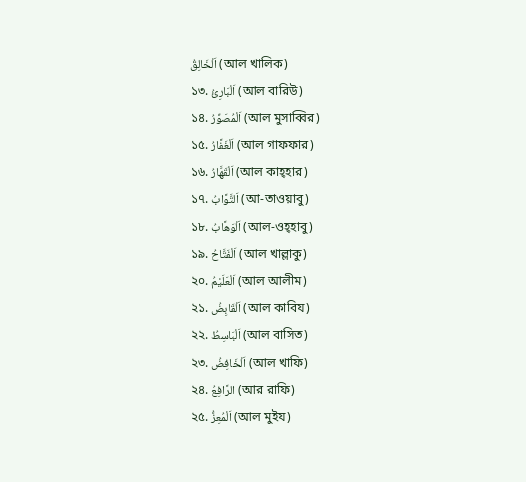اَلْخَالِقُ (আল খালিক)
১৩. اَلْبَارِئُ (আল বারিউ)
১৪. اَلْمُصَوِّرُ (আল মুসাব্বির)
১৫. اَلْغَفَّارُ (আল গাফফার)
১৬. اَلْقَهَّارُ (আল কাহ্হার)
১৭. اَلتَّوَّابُ (আ-তাওয়াবু)
১৮. اَلْوَهَّابُ (আল-ওহ্হাবু)
১৯. اَلْفَتَّاحُ (আল খাল্লাকু)
২০. اَلْعَلَيْمُ (আল আলীম)
২১. اَلْقَابِضُ (আল কাবিয)
২২. اَلْبَاسِطُ (আল বাসিত)
২৩. اَلْخَافِضُ (আল খাফি)
২৪. الرَّافِعُ (আর রাফি)
২৫. اَلْمُعِزُّ (আল মুইয)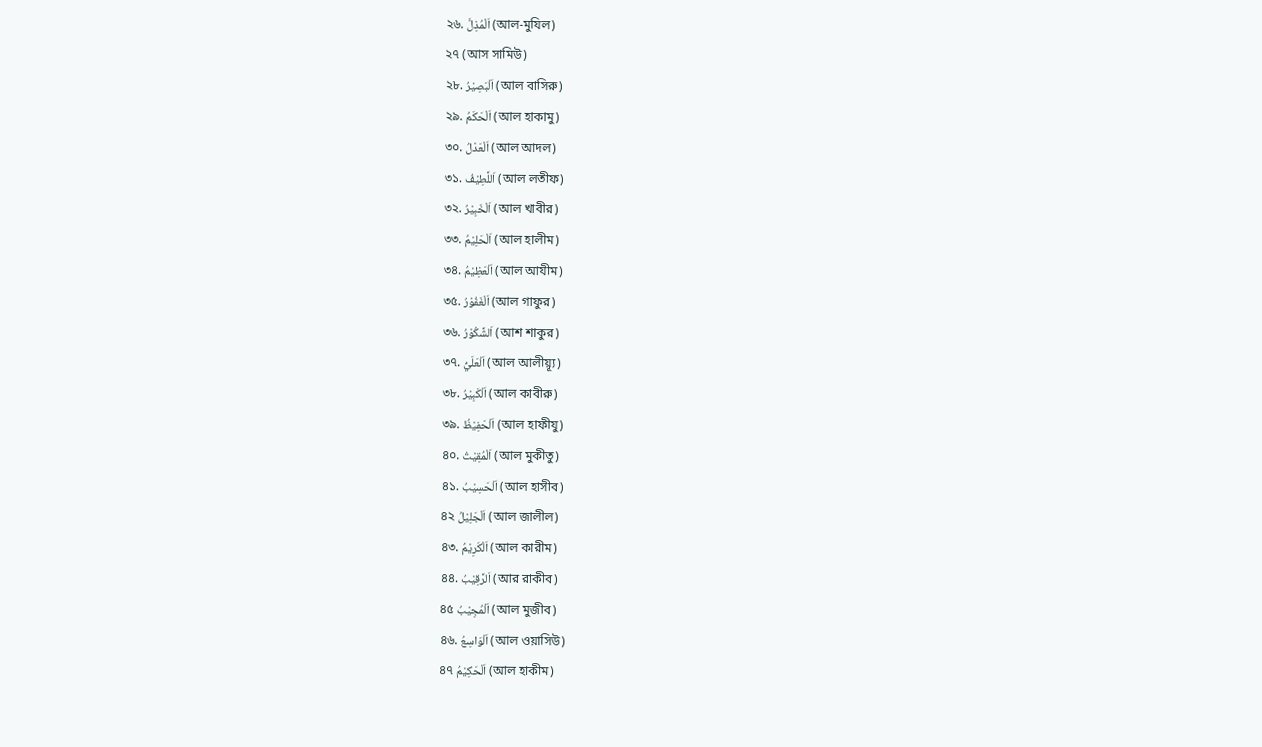২৬. اَلْمُذِلَّ (আল-মুযিল)
২৭ (আস সামিউ)
২৮. اَلْبَصِيْرُ (আল বাসিরু)
২৯. اَلْحَكَمُ (আল হাকামু)
৩০. اَلْعَدْلُ (আল আদল)
৩১. اَللَّطِيْفُ (আল লতীফ)
৩২. اَلْخَبِيْرُ (আল খাবীর)
৩৩. اَلْحَلِيْمُ (আল হালীম)
৩৪. اَلْعَظِيْمُ (আল আযীম)
৩৫. اَلْغَفُوْرُ (আল গাফুর)
৩৬. اَلشَّكُوْرُ (আশ শাকুর)
৩৭. اَلْعَلَيُّ (আল আলীয়্যূ)
৩৮. اَلْكَبِيْرُ (আল কাবীরু)
৩৯. اَلْحَفِيْظُ (আল হাফীযু)
৪০. اَلْمُقِيْتُ (আল মুকীতু)
৪১. اَلْحَسِيْبُ (আল হাসীব)
৪২ اَلْجَلِيْلُ (আল জালীল)
৪৩. اَلْكَرِيْمُ (আল কারীম)
৪৪. اَلرَّقِيْبُ (আর রাকীব)
৪৫ اَلْمُجِيْبُ (আল মুজীব)
৪৬. اَلْوَاسِعُ (আল ওয়াসিউ)
৪৭ اَلْحَكِيْمُ (আল হাকীম)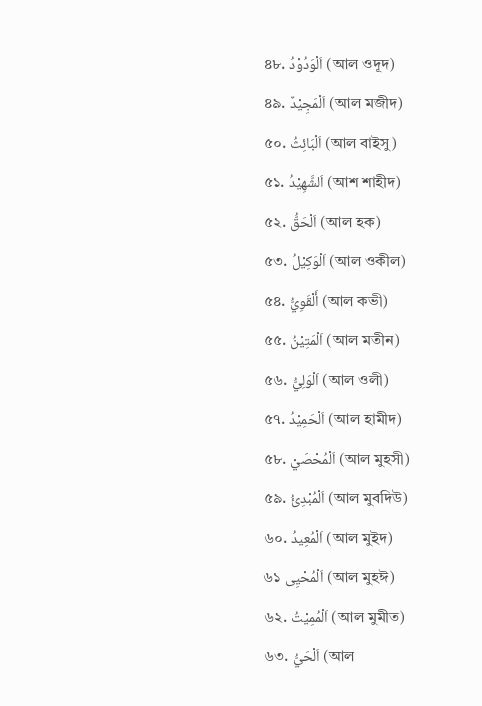৪৮. اَلْوَدُوْدُ (আল ওদূদ)
৪৯. اَلْمَجِيْدٌ (আল মজীদ)
৫০. اَلْبَائِثُ (আল বাইসু)
৫১. اَلشَّهِيْدُ (আশ শাহীদ)
৫২. اَلْحَقُّ (আল হক)
৫৩. اَلْوَكِيْلُ (আল ওকীল)
৫৪. أَلْقَوِيُّ (আল কভী)
৫৫. اَلْمَتِيْنُ (আল মতীন)
৫৬. اَلْوَلِيُّ (আল ওলী)
৫৭. اَلْحَمِيْدُ (আল হামীদ)
৫৮. اَلْمُحْصَيْ (আল মুহসী)
৫৯. اَلْمُبْدِئُ (আল মুবদিউ)
৬০. اَلْمُعِيدُ (আল মুইদ)
৬১ اَلْمُحْيِى (আল মুহঈ)
৬২. اَلْمُمِيْتُ (আল মুমীত)
৬৩. اَلْحَيُّ (আল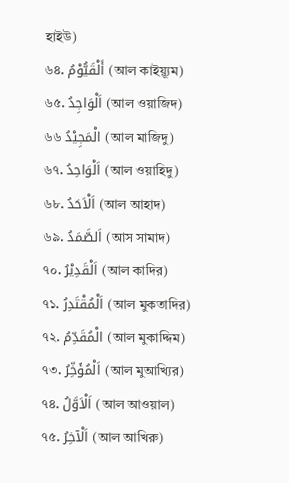হাইউ)
৬৪. أَلْقَيُّوْمُ (আল কাইয়্যূম)
৬৫. اَلْوَاجِدُ (আল ওয়াজিদ)
৬৬ الْمَجِيْدُ (আল মাজিদু)
৬৭. اَلْوَاحِدُ (আল ওয়াহিদু)
৬৮. اَلْاَحَدُ (আল আহাদ)
৬৯. اَلصَّمَدُ (আস সামাদ)
৭০. اَلْقَدِيْرُ (আল কাদির)
৭১. اَلْمُقْتَدِرُ (আল মুকতাদির)
৭২. الْمُقَدِّمُ (আল মুকাদ্দিম)
৭৩. اَلْمُؤَخِّرُ (আল মুআখ্যির)
৭৪. اَلْاَوَّلُ (আল আওয়াল)
৭৫. اَلْآخِرُ (আল আখিরু)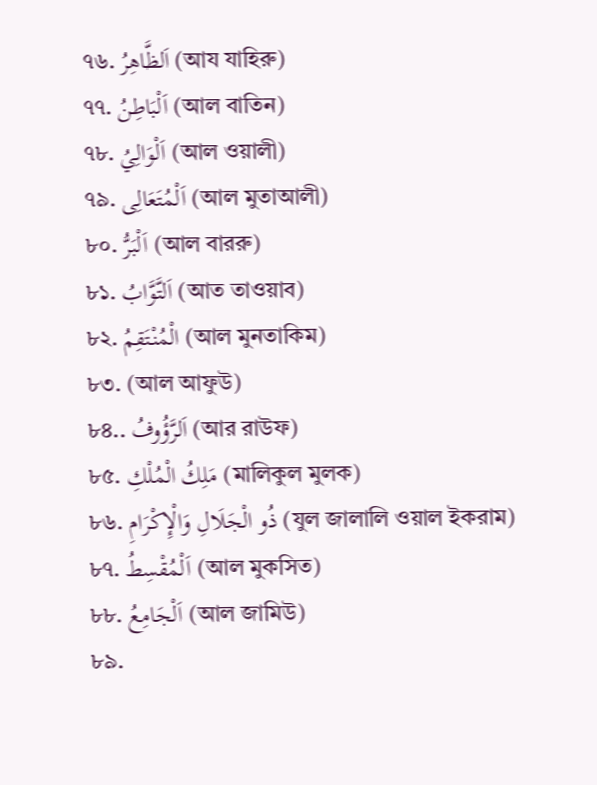৭৬. اَلظَّاهِرُ (আয যাহিরু)
৭৭. اَلْبَاطِنُ (আল বাতিন)
৭৮. اَلْوَالِيُ (আল ওয়ালী)
৭৯. اَلْمُتَعَالِى (আল মুতাআলী)
৮০. اَلْبَرُّ (আল বাররু)
৮১. اَلتَّوَّابُ (আত তাওয়াব)
৮২. الْمُنْتَقِمُ (আল মুনতাকিম)
৮৩. (আল আফুউ)
৮৪.. اَلرَّؤُوفُ (আর রাউফ)
৮৫. مَلِكُ الْمُلْكِ (মালিকুল মুলক)
৮৬. ذُو الْجَلَالِ وَالْإِكْرَامِ (যুল জালালি ওয়াল ইকরাম)
৮৭. اَلْمُقْسِطُ (আল মুকসিত)
৮৮. اَلْجَامِعُ (আল জামিউ)
৮৯.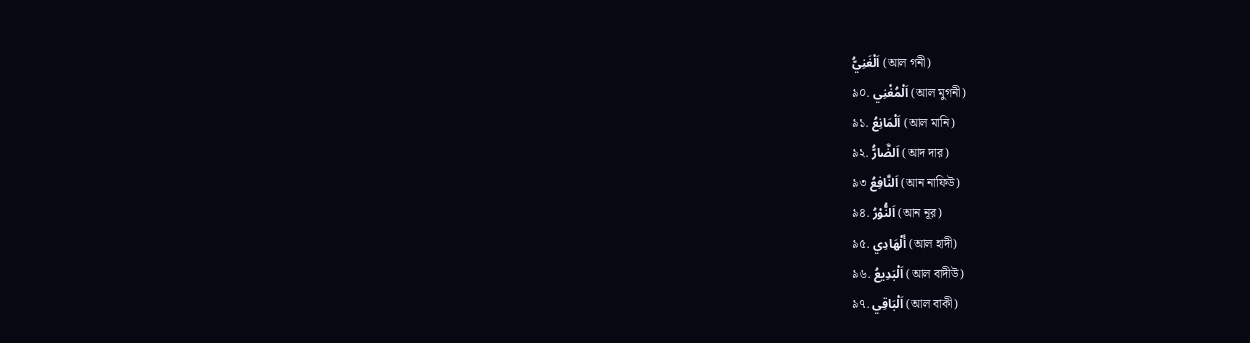اَلْغَنِيُّ (আল গনী)
৯০. اَلْمُغْنِي (আল মুগনী)
৯১. اَلْمَانِعُ (আল মানি)
৯২. اَلضَّارُّ (আদ দার)
৯৩ اَلنَّافِعُ (আন নাফিউ)
৯৪. اَلنُّوْرُ (আন নূর)
৯৫. أَلْهَادِي (আল হাদী)
৯৬. اَلْبَدِيعُ (আল বাদীউ)
৯৭. اَلْبَاقِي (আল বাকী)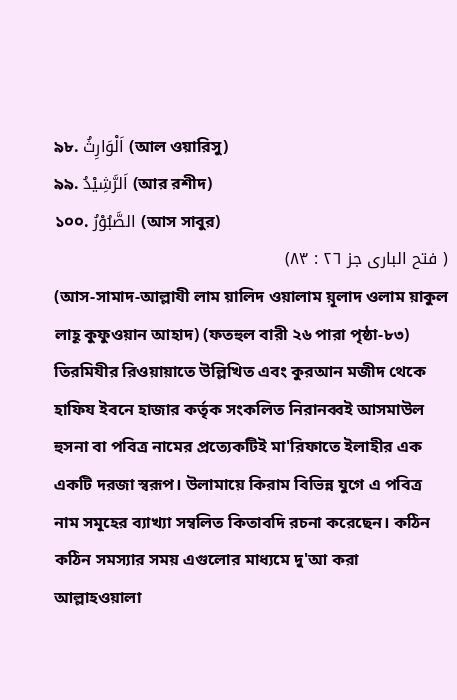৯৮. اَلْوَارِثُ (আল ওয়ারিসু)
৯৯. اَلرَّشِيْدُ (আর রশীদ)
১০০. الصَّبُوْرُ (আস সাবুর)
( فتح البارى جز ٢٦ : ٨٣)
(আস-সামাদ-আল্লাযী লাম য়ালিদ ওয়ালাম য়ূলাদ ওলাম য়াকুল লাহূ কুফুওয়ান আহাদ) (ফতহুল বারী ২৬ পারা পৃষ্ঠা-৮৩)
তিরমিযীর রিওয়ায়াতে উল্লিখিত এবং কুরআন মজীদ থেকে হাফিয ইবনে হাজার কর্তৃক সংকলিত নিরানব্বই আসমাউল হুসনা বা পবিত্র নামের প্রত্যেকটিই মা'রিফাতে ইলাহীর এক একটি দরজা স্বরূপ। উলামায়ে কিরাম বিভিন্ন যুগে এ পবিত্র নাম সমূহের ব্যাখ্যা সম্বলিত কিতাবদি রচনা করেছেন। কঠিন কঠিন সমস্যার সময় এগুলোর মাধ্যমে দু'আ করা আল্লাহওয়ালা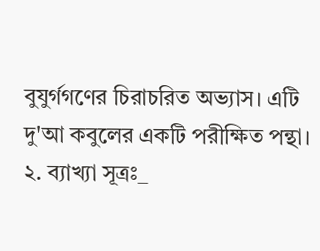বুযুর্গগণের চিরাচরিত অভ্যাস। এটি দু'আ কবুলের একটি পরীক্ষিত পন্থা।
২. ব্যাখ্যা সূত্রঃ_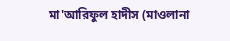মা'আরিফুল হাদীস (মাওলানা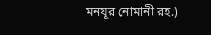মনযূর নোমানী রহ.)